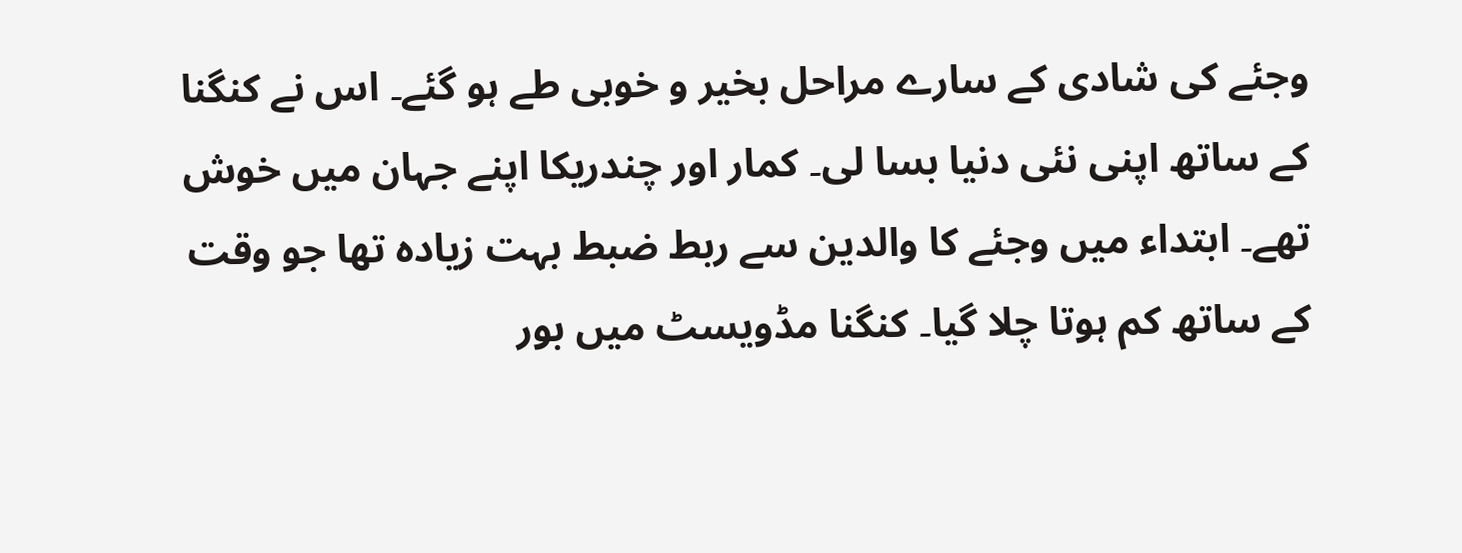وجئے کی شادی کے سارے مراحل بخیر و خوبی طے ہو گئے۔ اس نے کنگنا کے ساتھ اپنی نئی دنیا بسا لی۔ کمار اور چندریکا اپنے جہان میں خوش تھے۔ ابتداء میں وجئے کا والدین سے ربط ضبط بہت زیادہ تھا جو وقت کے ساتھ کم ہوتا چلا گیا۔ کنگنا مڈویسٹ میں بور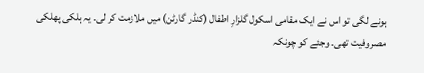ہونے لگی تو اس نے ایک مقامی اسکول گلزارِ اطفال (کنڈر گارٹن) میں ملازمت کر لی۔ یہ ہلکی پھلکی مصروفیت تھی۔ وجئے کو چونکہ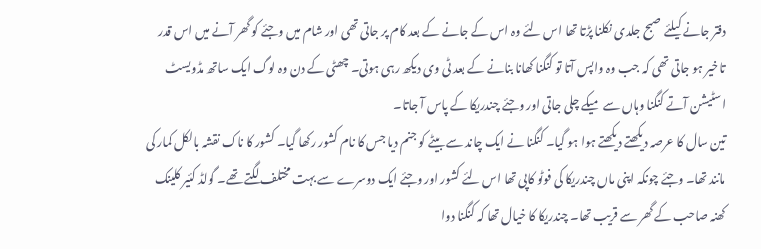دفتر جانے کیلئے صبح جلدی نکلنا پڑتا تھا اس لئے وہ اس کے جانے کے بعد کام پر جاتی تھی اور شام میں وجئے کو گھر آنے میں اس قدر تاخیر ہو جاتی تھی کہ جب وہ واپس آتا تو کنگنا کھانا بنانے کے بعد ٹی وی دیکھ رہی ہوتی۔ چھٹی کے دن وہ لوگ ایک ساتھ مڈویسٹ اسٹیشن آتے کنگنا وہاں سے میکے چلی جاتی اور وجئے چندریکا کے پاس آ جاتا۔
تین سال کا عرصہ دیکھتے دیکھتے ہوا ہو گیا۔ کنگنا نے ایک چاند سے بیٹے کو جنم دیا جس کا نام کشور رکھا گیا۔ کشور کا ناک نقشہ بالکل کمار کی مانند تھا۔ وجئے چونکہ اپنی ماں چندریکا کی فوٹو کاپی تھا اس لئے کشور اور وجئے ایک دوسرے سے بہت مختلف لگتے تھے۔ گولڈ کئیر کلینک کھنہ صاحب کے گھر سے قریب تھا۔ چندریکا کا خیال تھا کہ کنگنا دوا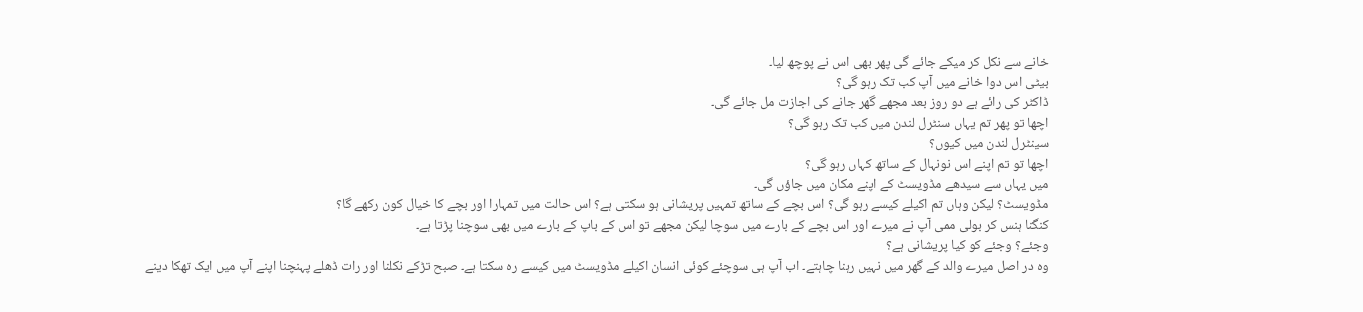خانے سے نکل کر میکے جائے گی پھر بھی اس نے پوچھ لیا۔
بیٹی اس دوا خانے میں آپ کب تک رہو گی؟
ڈاکٹر کی رائے ہے دو روز بعد مجھے گھر جانے کی اجازت مل جائے گی۔
اچھا تو پھر تم یہاں سنٹرل لندن میں کب تک رہو گی؟
سینٹرل لندن میں کیوں؟
اچھا تو تم اپنے اس نونہال کے ساتھ کہاں رہو گی؟
میں یہاں سے سیدھے مڈویسٹ کے اپنے مکان میں جاؤں گی۔
مڈویسٹ؟ لیکن وہاں تم اکیلے کیسے رہو گی؟ اس بچے کے ساتھ تمہیں پریشانی ہو سکتی ہے؟ اس حالت میں تمہارا اور بچے کا خیال کون رکھے گا؟
کنگنا ہنس کر بولی ممی آپ نے میرے اور اس بچے کے بارے میں سوچا لیکن مجھے تو اس کے باپ کے بارے میں بھی سوچنا پڑتا ہے۔
وجئے؟ وجئے کو کیا پریشانی ہے؟
وہ در اصل میرے والد کے گھر میں نہیں رہنا چاہتے۔ اب آپ ہی سوچئے کوئی انسان اکیلے مڈویسٹ میں کیسے رہ سکتا ہے۔ صبح تڑکے نکلنا اور رات ڈھلے پہنچنا اپنے آپ میں ایک تھکا دینے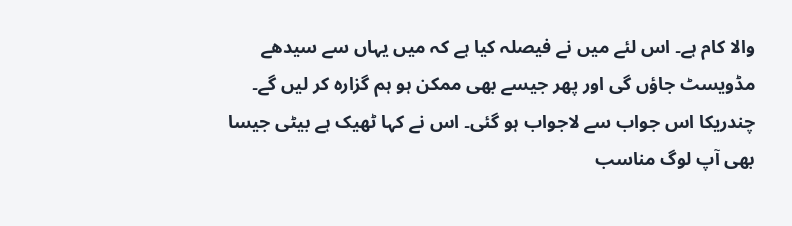والا کام ہے۔ اس لئے میں نے فیصلہ کیا ہے کہ میں یہاں سے سیدھے مڈویسٹ جاؤں گی اور پھر جیسے بھی ممکن ہو ہم گزارہ کر لیں گے۔
چندریکا اس جواب سے لاجواب ہو گئی۔ اس نے کہا ٹھیک ہے بیٹی جیسا بھی آپ لوگ مناسب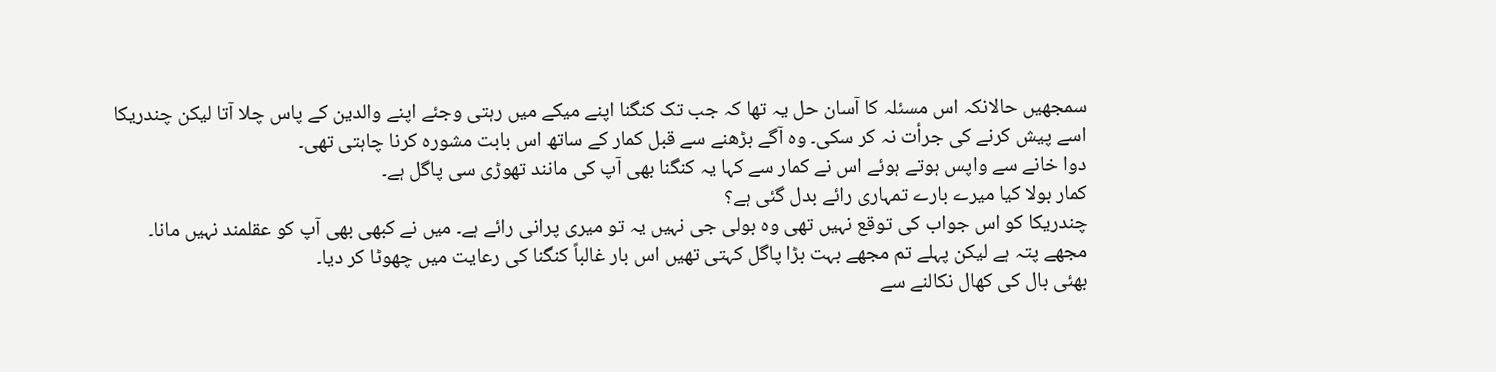سمجھیں حالانکہ اس مسئلہ کا آسان حل یہ تھا کہ جب تک کنگنا اپنے میکے میں رہتی وجئے اپنے والدین کے پاس چلا آتا لیکن چندریکا اسے پیش کرنے کی جرأت نہ کر سکی۔ وہ آگے بڑھنے سے قبل کمار کے ساتھ اس بابت مشورہ کرنا چاہتی تھی۔
دوا خانے سے واپس ہوتے ہوئے اس نے کمار سے کہا یہ کنگنا بھی آپ کی مانند تھوڑی سی پاگل ہے۔
کمار بولا کیا میرے بارے تمہاری رائے بدل گئی ہے؟
چندریکا کو اس جواب کی توقع نہیں تھی وہ بولی جی نہیں یہ تو میری پرانی رائے ہے۔ میں نے کبھی بھی آپ کو عقلمند نہیں مانا۔
مجھے پتہ ہے لیکن پہلے تم مجھے بہت بڑا پاگل کہتی تھیں اس بار غالباً کنگنا کی رعایت میں چھوٹا کر دیا۔
بھئی بال کی کھال نکالنے سے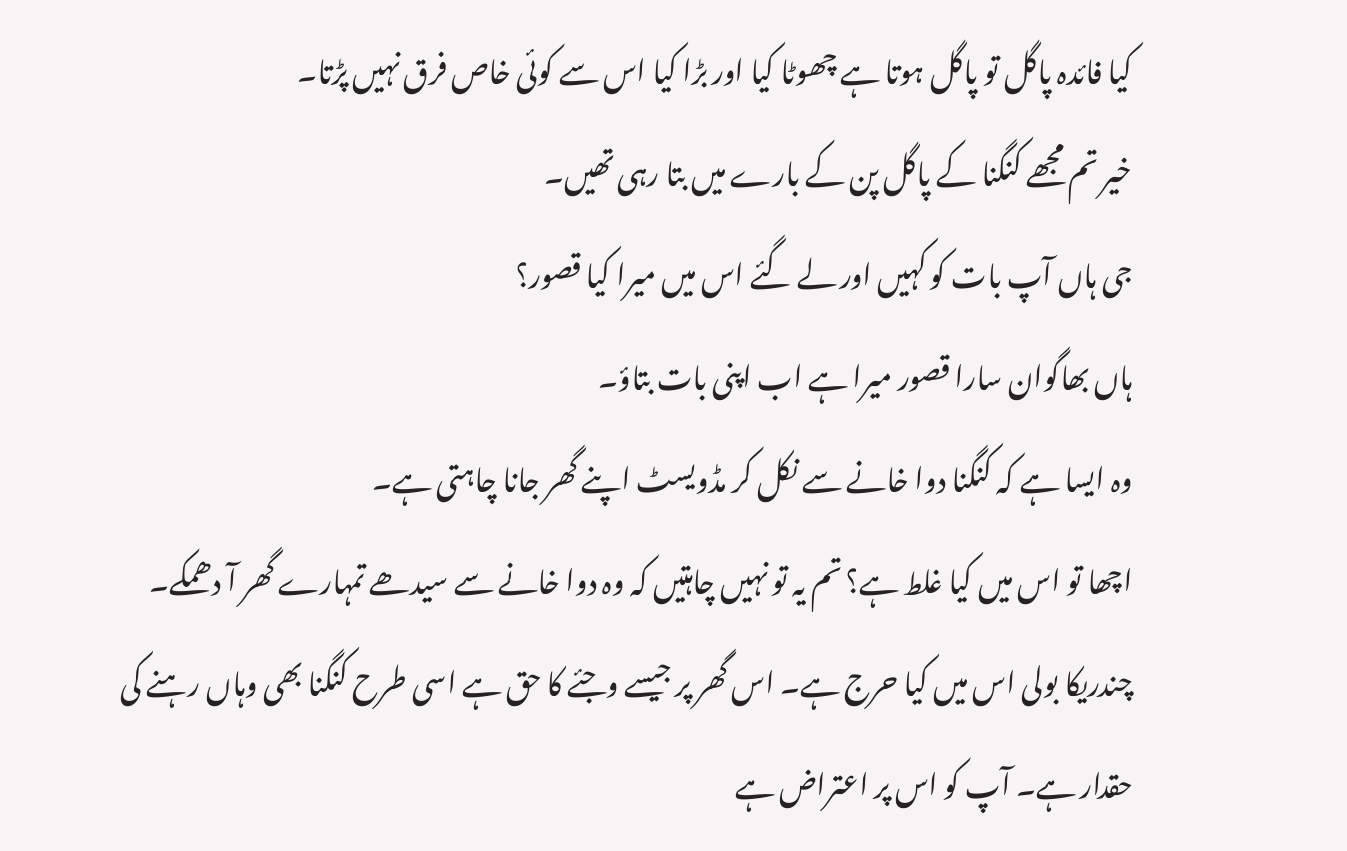کیا فائدہ پاگل تو پاگل ہوتا ہے چھوٹا کیا اور بڑا کیا اس سے کوئی خاص فرق نہیں پڑتا۔
خیر تم مجھے کنگنا کے پاگل پن کے بارے میں بتا رہی تھیں۔
جی ہاں آپ بات کو کہیں اور لے گئے اس میں میرا کیا قصور؟
ہاں بھاگوان سارا قصور میرا ہے اب اپنی بات بتاؤ۔
وہ ایسا ہے کہ کنگنا دوا خانے سے نکل کر مڈویسٹ اپنے گھر جانا چاہتی ہے۔
اچھا تو اس میں کیا غلط ہے؟ تم یہ تو نہیں چاہتیں کہ وہ دوا خانے سے سیدھے تمہارے گھر آ دھمکے۔
چندریکا بولی اس میں کیا حرج ہے۔ اس گھر پر جیسے وجئے کا حق ہے اسی طرح کنگنا بھی وہاں رہنے کی حقدار ہے۔ آپ کو اس پر اعتراض ہے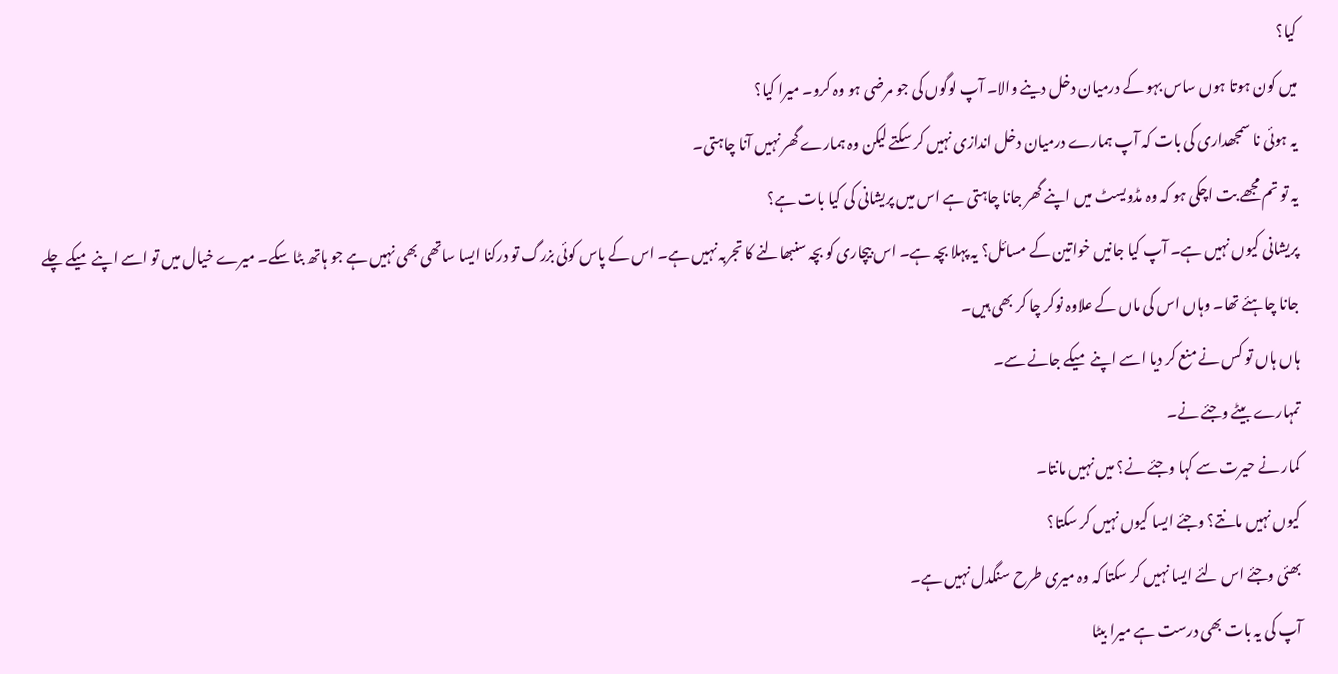کیا؟
میں کون ہوتا ہوں ساس بہو کے درمیان دخل دینے والا۔ آپ لوگوں کی جو مرضی ہو وہ کرو۔ میرا کیا؟
یہ ہوئی نا سمجھداری کی بات کہ آپ ہمارے درمیان دخل اندازی نہیں کر سکتے لیکن وہ ہمارے گھر نہیں آنا چاہتی۔
یہ تو تم مجھے بت اچکی ہو کہ وہ مڈویسٹ میں اپنے گھر جانا چاہتی ہے اس میں پریشانی کی کیا بات ہے؟
پریشانی کیوں نہیں ہے۔ آپ کیا جانیں خواتین کے مسائل؟ یہ پہلا بچہ ہے۔ اس بیچاری کو بچہ سنبھالنے کا تجربہ نہیں ہے۔ اس کے پاس کوئی بزرگ تو درکنا ایسا ساتھی بھی نہیں ہے جو ہاتھ بٹا سکے۔ میرے خیال میں تو اسے اپنے میکے چلے جانا چاہئے تھا۔ وہاں اس کی ماں کے علاوہ نوکر چا کر بھی ہیں۔
ہاں ہاں تو کس نے منع کر دیا اسے اپنے میکے جانے سے۔
تمہارے بیٹے وجئے نے۔
کمار نے حیرت سے کہا وجئے نے؟ میں نہیں مانتا۔
کیوں نہیں مانتے؟ وجئے ایسا کیوں نہیں کر سکتا؟
بھئی وجئے اس لئے ایسا نہیں کر سکتا کہ وہ میری طرح سنگدل نہیں ہے۔
آپ کی یہ بات بھی درست ہے میرا بیٹا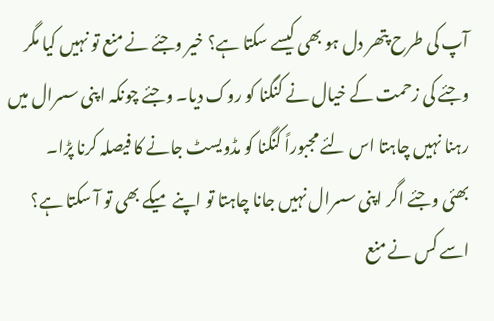آپ کی طرح پتھر دل ہو بھی کیسے سکتا ہے؟ خیر وجئے نے منع تو نہیں کیا مگر وجئے کی زحمت کے خیال نے کنگنا کو روک دیا۔ وجئے چونکہ اپنی سسرال میں رہنا نہیں چاہتا اس لئے مجبوراً کنگنا کو مڈویسٹ جانے کا فیصلہ کرنا پڑا۔
بھئی وجئے اگر اپنی سسرال نہیں جانا چاہتا تو اپنے میکے بھی تو آ سکتا ہے؟ اسے کس نے منع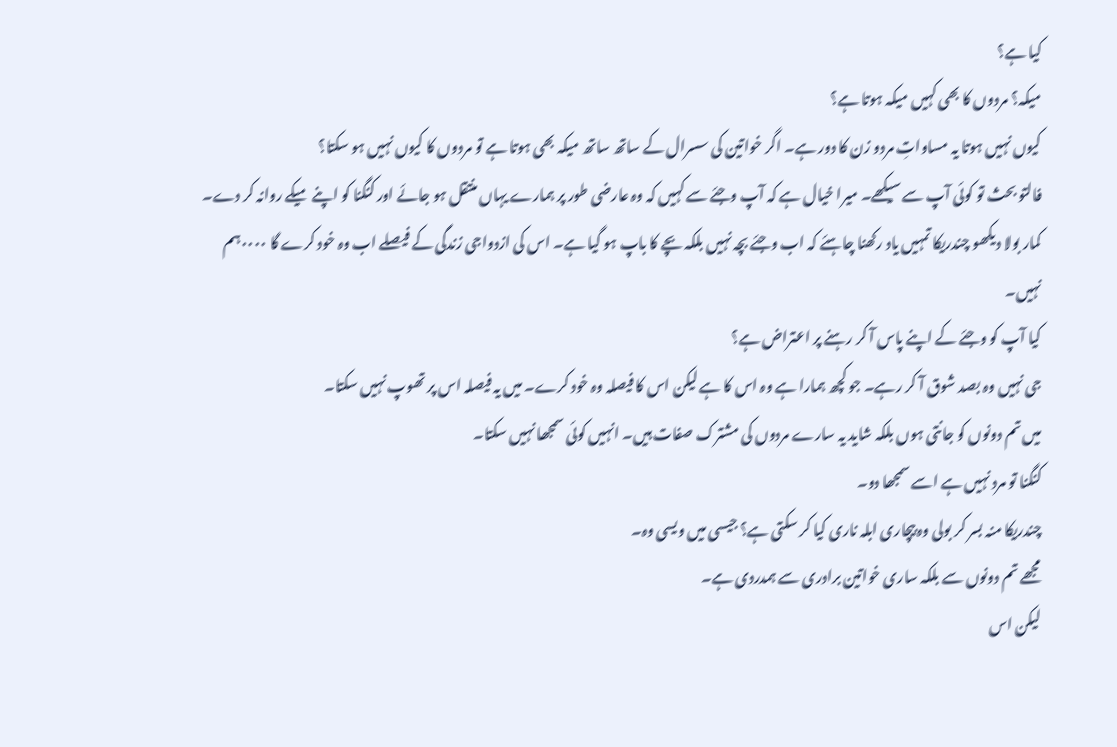کیا ہے؟
میکہ؟ مردوں کا بھی کہیں میکہ ہوتا ہے؟
کیوں نہیں ہوتا یہ مساواتِ مردو زن کا دور ہے۔ اگر خواتین کی سسرال کے ساتھ ساتھ میکہ بھی ہوتا ہے تو مردوں کا کیوں نہیں ہو سکتا؟
فالتو بحث تو کوئی آپ سے سیکھے۔ میرا خیال ہے کہ آپ وجئے سے کہیں کہ وہ عارضی طور پر ہمارے یہاں منتقل ہو جائے اور کنگنا کو اپنے میکے روانہ کر دے۔
کمار بولا دیکھو چندریکا تمہیں یاد رکھنا چاہئے کہ اب وجئے بچہ نہیں بلکہ بچے کا باپ ہو گیا ہے۔ اس کی ازدواجی زندگی کے فیصلے اب وہ خود کرے گا ۰۰۰۰ہم نہیں۔
کیا آپ کو وجئے کے اپنے پاس آ کر رہنے پر اعتراض ہے؟
جی نہیں وہ بصد شوق آ کر رہے۔ جو کچھ ہمارا ہے وہ اس کا ہے لیکن اس کا فیصلہ وہ خود کرے۔ میں یہ فیصلہ اس پر تھوپ نہیں سکتا۔
میں تم دونوں کو جانتی ہوں بلکہ شاید یہ سارے مردوں کی مشترک صفات ہیں۔ انہیں کوئی سمجھا نہیں سکتا۔
کنگنا تو مرد نہیں ہے اسے سمجھا دو۔
چندریکا منہ بسر کر بولی وہ بیچاری ابلہ ناری کیا کر سکتی ہے؟ جیسی میں ویسی وہ۔
مجھے تم دونوں سے بلکہ ساری خواتین برادری سے ہمدردی ہے۔
لیکن اس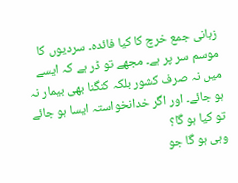زبانی جمع خرچ کا کیا فائدہ۔ سردیوں کا موسم سر پر ہے۔ مجھے تو ڈر ہے کہ ایسے میں نہ صرف کشور بلکہ کنگنا بھی بیمار نہ ہو جائے۔ اور اگر خدانخواستہ ایسا ہو جائے تو کیا ہو گا؟
وہی ہو گا جو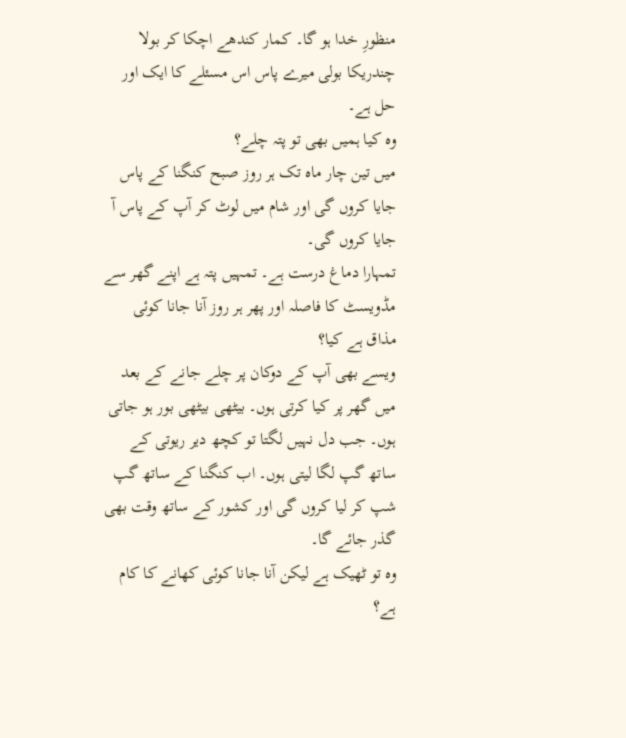منظورِ خدا ہو گا۔ کمار کندھے اچکا کر بولا
چندریکا بولی میرے پاس اس مسئلے کا ایک اور حل ہے۔
وہ کیا ہمیں بھی تو پتہ چلے؟
میں تین چار ماہ تک ہر روز صبح کنگنا کے پاس جایا کروں گی اور شام میں لوٹ کر آپ کے پاس آ جایا کروں گی۔
تمہارا دماغ درست ہے۔ تمہیں پتہ ہے اپنے گھر سے مڈویسٹ کا فاصلہ اور پھر ہر روز آنا جانا کوئی مذاق ہے کیا؟
ویسے بھی آپ کے دوکان پر چلے جانے کے بعد میں گھر پر کیا کرتی ہوں۔ بیٹھی بیٹھی بور ہو جاتی ہوں۔ جب دل نہیں لگتا تو کچھ دیر ریوتی کے ساتھ گپ لگا لیتی ہوں۔ اب کنگنا کے ساتھ گپ شپ کر لیا کروں گی اور کشور کے ساتھ وقت بھی گذر جائے گا۔
وہ تو ٹھیک ہے لیکن آنا جانا کوئی کھانے کا کام ہے؟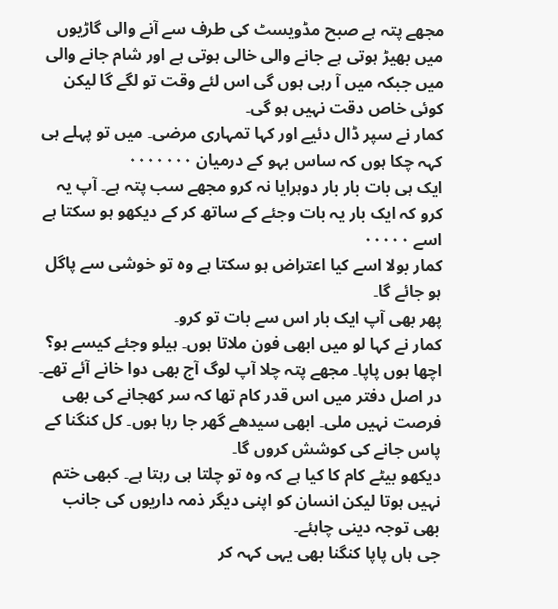مجھے پتہ ہے صبح مڈویسٹ کی طرف سے آنے والی گاڑیوں میں بھیڑ ہوتی ہے جانے والی خالی ہوتی ہے اور شام جانے والی میں جبکہ میں آ رہی ہوں گی اس لئے وقت تو لگے گا لیکن کوئی خاص دقت نہیں ہو گی۔
کمار نے سپر ڈال دئیے اور کہا تمہاری مرضی۔ میں تو پہلے ہی کہہ چکا ہوں کہ ساس بہو کے درمیان ۰۰۰۰۰۰۰
ایک ہی بات بار بار دوہرایا نہ کرو مجھے سب پتہ ہے۔ آپ یہ کرو کہ ایک بار یہ بات وجئے کے ساتھ کر کے دیکھو ہو سکتا ہے اسے ۰۰۰۰۰
کمار بولا اسے کیا اعتراض ہو سکتا ہے وہ تو خوشی سے پاگل ہو جائے گا۔
پھر بھی آپ ایک بار اس سے بات تو کرو۔
کمار نے کہا لو میں ابھی فون ملاتا ہوں۔ ہیلو وجئے کیسے ہو؟
اچھا ہوں پاپا۔ مجھے پتہ چلا آپ لوگ آج بھی دوا خانے آئے تھے۔ در اصل دفتر میں اس قدر کام تھا کہ سر کھجانے کی بھی فرصت نہیں ملی۔ ابھی سیدھے گھر جا رہا ہوں۔ کل کنگنا کے پاس جانے کی کوشش کروں گا۔
دیکھو بیٹے کام کا کیا ہے کہ وہ تو چلتا ہی رہتا ہے۔ کبھی ختم نہیں ہوتا لیکن انسان کو اپنی دیگر ذمہ داریوں کی جانب بھی توجہ دینی چاہئے۔
جی ہاں پاپا کنگنا بھی یہی کہہ کر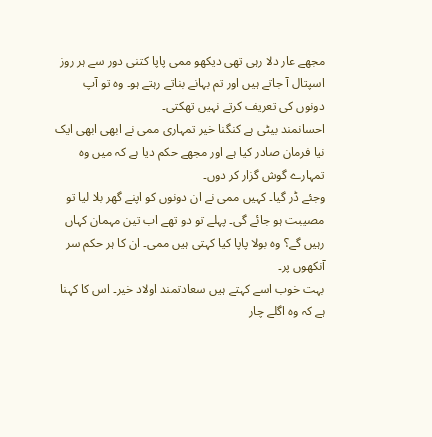مجھے عار دلا رہی تھی دیکھو ممی پاپا کتنی دور سے ہر روز اسپتال آ جاتے ہیں اور تم بہانے بناتے رہتے ہو۔ وہ تو آپ دونوں کی تعریف کرتے نہیں تھکتی۔
احسانمند بیٹی ہے کنگنا خیر تمہاری ممی نے ابھی ابھی ایک نیا فرمان صادر کیا ہے اور مجھے حکم دیا ہے کہ میں وہ تمہارے گوش گزار کر دوں۔
وجئے ڈر گیا۔ کہیں ممی نے ان دونوں کو اپنے گھر بلا لیا تو مصیبت ہو جائے گی۔ پہلے تو دو تھے اب تین مہمان کہاں رہیں گے؟ وہ بولا پاپا کیا کہتی ہیں ممی۔ ان کا ہر حکم سر آنکھوں پر۔
بہت خوب اسے کہتے ہیں سعادتمند اولاد خیر۔ اس کا کہنا ہے کہ وہ اگلے چار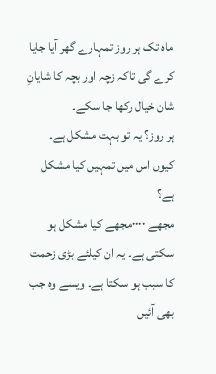ماہ تک ہر روز تمہارے گھر آیا جایا کرے گی تاکہ زچہ اور بچہ کا شایانِ شان خیال رکھا جا سکے۔
ہر روز؟ یہ تو بہت مشکل ہے۔
کیوں اس میں تمہیں کیا مشکل ہے؟
مجھے ۰۰۰۰مجھے کیا مشکل ہو سکتی ہے۔ یہ ان کیلئے بڑی زحمت کا سبب ہو سکتا ہے۔ ویسے وہ جب بھی آئیں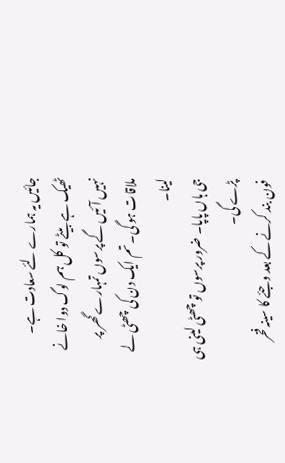جائیں یہ ہمارے لئے سعادت ہے۔
ٹھیک ہے بیٹے تو کل ہم لوگ دوا خانے نہیں آئیں گے پرسوں تمہارے گھر پر ملاقات ہو گی۔ تم ایک دن کی چھٹی لے لینا۔
جی ہاں پاپا۔ ضرور پرسوں تو چھٹی لینی ہی پڑے گی۔
فون بند کرنے کے بعد وجئے کا سینہ فخر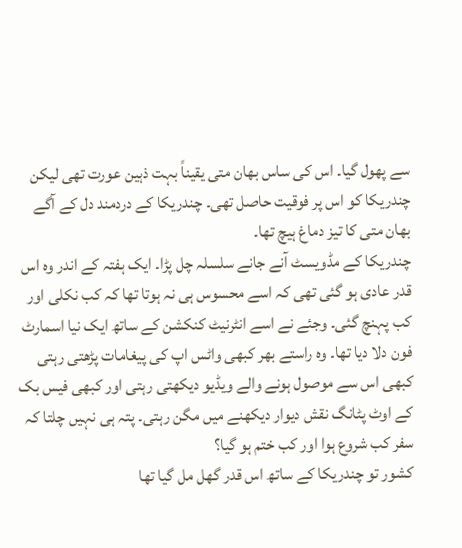سے پھول گیا۔ اس کی ساس بھان متی یقیناً بہت ذہین عورت تھی لیکن چندریکا کو اس پر فوقیت حاصل تھی۔ چندریکا کے دردمند دل کے آگے بھان متی کا تیز دماغ ہیچ تھا۔
چندریکا کے مڈویسٹ آنے جانے سلسلہ چل پڑا۔ ایک ہفتہ کے اندر وہ اس قدر عادی ہو گئی تھی کہ اسے محسوس ہی نہ ہوتا تھا کہ کب نکلی اور کب پہنچ گئی۔ وجئے نے اسے انٹرنیٹ کنکشن کے ساتھ ایک نیا اسمارٹ فون دلا دیا تھا۔ وہ راستے بھر کبھی واٹس اپ کی پیغامات پڑھتی رہتی کبھی اس سے موصول ہونے والے ویڈیو دیکھتی رہتی اور کبھی فیس بک کے اوٹ پٹانگ نقش دیوار دیکھنے میں مگن رہتی۔ پتہ ہی نہیں چلتا کہ سفر کب شروع ہوا اور کب ختم ہو گیا؟
کشور تو چندریکا کے ساتھ اس قدر گھل مل گیا تھا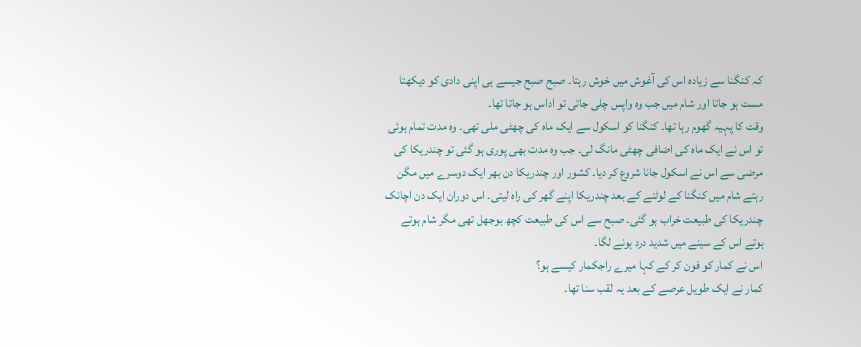کہ کنگنا سے زیادہ اس کی آغوش میں خوش رہتا۔ صبح صبح جیسے ہی اپنی دادی کو دیکھتا مست ہو جاتا اور شام میں جب وہ واپس چلی جاتی تو اداس ہو جاتا تھا۔
وقت کا پہیہ گھوم رہا تھا۔ کنگنا کو اسکول سے ایک ماہ کی چھٹی ملی تھی۔ وہ مدت تمام ہوئی تو اس نے ایک ماہ کی اضافی چھٹی مانگ لی۔ جب وہ مدت بھی پوری ہو گئی تو چندریکا کی مرضی سے اس نے اسکول جانا شروع کر دیا۔ کشور اور چندریکا دن بھر ایک دوسرے میں مگن رہتے شام میں کنگنا کے لوٹنے کے بعد چندریکا اپنے گھر کی راہ لیتی۔ اس دوران ایک دن اچانک چندریکا کی طبیعت خراب ہو گئی۔ صبح سے اس کی طبیعت کچھ بوجھل تھی مگر شام ہوتے ہوتے اس کے سینے میں شدید درد ہونے لگا۔
اس نے کمار کو فون کر کے کہا میرے راجکمار کیسے ہو؟
کمار نے ایک طویل عرصے کے بعد یہ لقب سنا تھا۔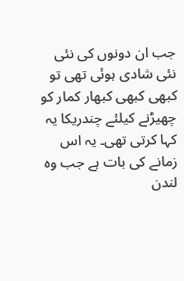جب ان دونوں کی نئی نئی شادی ہوئی تھی تو کبھی کبھی کبھار کمار کو چھیڑنے کیلئے چندریکا یہ کہا کرتی تھی۔ یہ اس زمانے کی بات ہے جب وہ لندن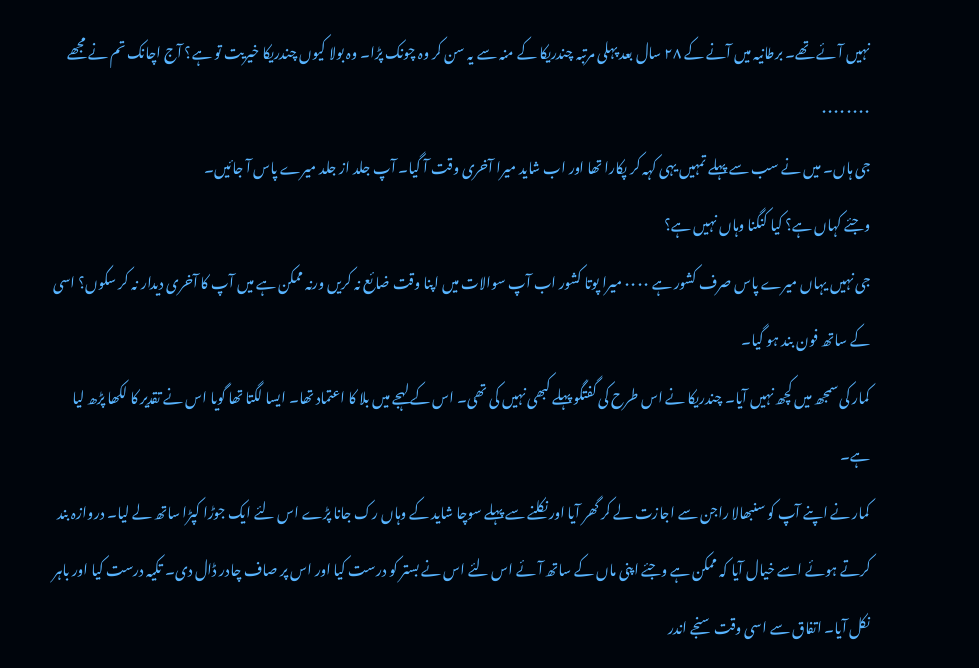نہیں آئے تھے۔ برطانیہ میں آنے کے ۲۸ سال بعد پہلی مرتبہ چندریکا کے منہ سے یہ سن کر وہ چونک پڑا۔ وہ بولا کیوں چندریکا خیریت تو ہے؟ آج اچانک تم نے مجھے ۰۰۰۰۰۰۰۰
جی ہاں۔ میں نے سب سے پہلے تمہیں یہی کہہ کر پکارا تھا اور اب شاید میرا آخری وقت آ گیا۔ آپ جلد از جلد میرے پاس آ جائیں۔
وجئے کہاں ہے؟ کیا کنگنا وہاں نہیں ہے؟
جی نہیں یہاں میرے پاس صرف کشور ہے ۰۰۰۰ میرا پوتا کشور اب آپ سوالات میں اپنا وقت ضائع نہ کریں ورنہ ممکن ہے میں آپ کا آخری دیدار نہ کر سکوں؟ اسی کے ساتھ فون بند ہو گیا۔
کمار کی سمجھ میں کچھ نہیں آیا۔ چندریکا نے اس طرح کی گفتگو پہلے کبھی نہیں کی تھی۔ اس کے لہجے میں بلا کا اعتماد تھا۔ ایسا لگتا تھا گویا اس نے تقدیر کا لکھا پڑھ لیا ہے۔
کمار نے اپنے آپ کو سنبھالا راجن سے اجازت لے کر گھر آیا اور نکلنے سے پہلے سوچا شاید کے وہاں رک جانا پڑے اس لئے ایک جوڑا کپڑا ساتھ لے لیا۔ دروازہ بند کرتے ہوئے اسے خیال آیا کہ ممکن ہے وجئے اپنی ماں کے ساتھ آئے اس لئے اس نے بستر کو درست کیا اور اس پر صاف چادر ڈال دی۔ تکیہ درست کیا اور باہر نکل آیا۔ اتفاق سے اسی وقت سنجے اندر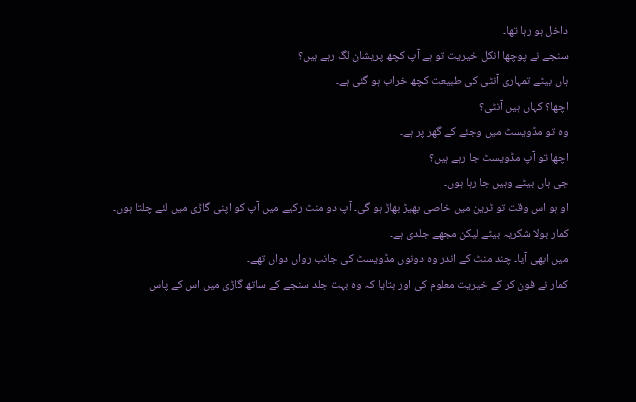داخل ہو رہا تھا۔
سنجے نے پوچھا انکل خیریت تو ہے آپ کچھ پریشان لگ رہے ہیں؟
ہاں بیٹے تمہاری آنٹی کی طبیعت کچھ خراب ہو گئی ہے۔
اچھا؟ کہاں ہیں آنٹی؟
وہ تو مڈویسٹ میں وجئے کے گھر پر ہے۔
اچھا تو آپ مڈویسٹ جا رہے ہیں؟
جی ہاں بیٹے وہیں جا رہا ہوں۔
او ہو اس وقت تو ٹرین میں خاصی بھیڑ بھاڑ ہو گی۔ آپ دو منٹ رکیے میں آپ کو اپنی گاڑی میں لئے چلتا ہوں۔
کمار بولا شکریہ بیٹے لیکن مجھے جلدی ہے۔
میں ابھی آیا۔ چند منٹ کے اندر وہ دونوں مڈویسٹ کی جانب رواں دواں تھے۔
کمار نے فون کر کے خیریت معلوم کی اور بتایا کہ وہ بہت جلد سنجے کے ساتھ گاڑی میں اس کے پاس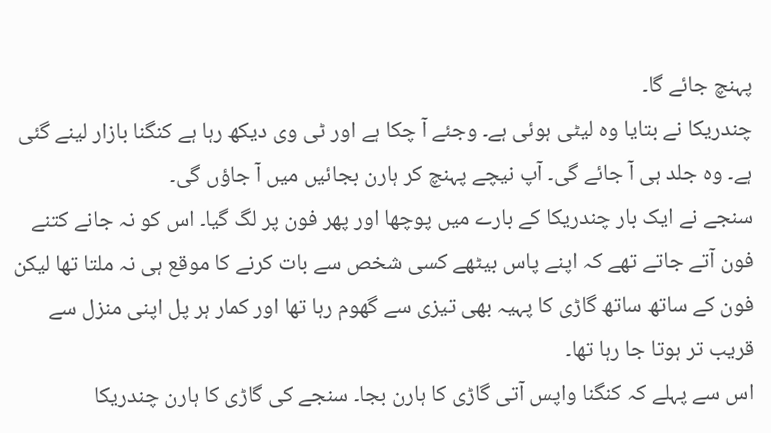پہنچ جائے گا۔
چندریکا نے بتایا وہ لیٹی ہوئی ہے۔ وجئے آ چکا ہے اور ٹی وی دیکھ رہا ہے کنگنا بازار لینے گئی ہے۔ وہ جلد ہی آ جائے گی۔ آپ نیچے پہنچ کر ہارن بجائیں میں آ جاؤں گی۔
سنجے نے ایک بار چندریکا کے بارے میں پوچھا اور پھر فون پر لگ گیا۔ اس کو نہ جانے کتنے فون آتے جاتے تھے کہ اپنے پاس بیٹھے کسی شخص سے بات کرنے کا موقع ہی نہ ملتا تھا لیکن فون کے ساتھ ساتھ گاڑی کا پہیہ بھی تیزی سے گھوم رہا تھا اور کمار ہر پل اپنی منزل سے قریب تر ہوتا جا رہا تھا۔
اس سے پہلے کہ کنگنا واپس آتی گاڑی کا ہارن بجا۔ سنجے کی گاڑی کا ہارن چندریکا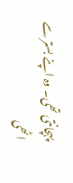پہچانتی تھی۔ وہ اپنے بستر سے اٹھی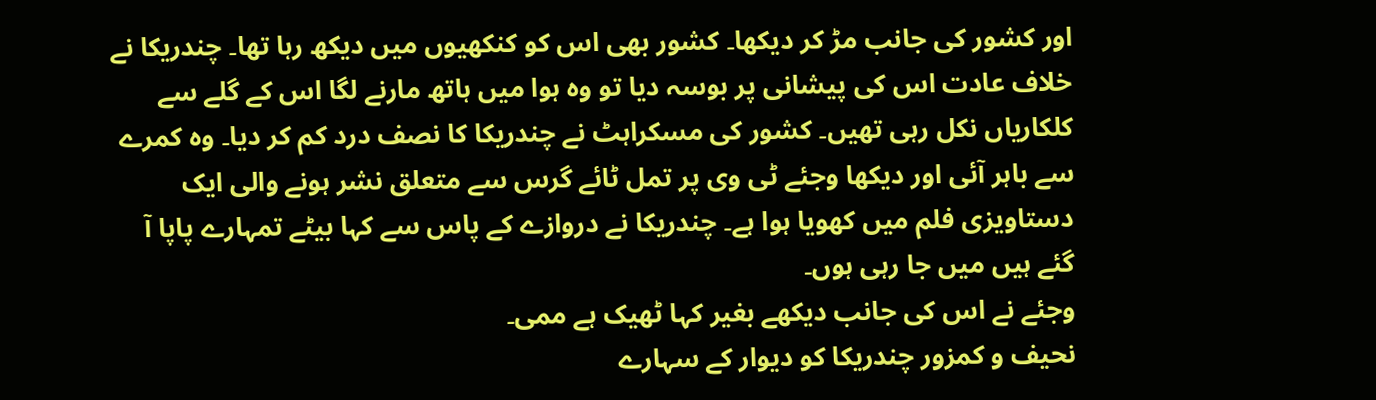اور کشور کی جانب مڑ کر دیکھا۔ کشور بھی اس کو کنکھیوں میں دیکھ رہا تھا۔ چندریکا نے خلاف عادت اس کی پیشانی پر بوسہ دیا تو وہ ہوا میں ہاتھ مارنے لگا اس کے گلے سے کلکاریاں نکل رہی تھیں۔ کشور کی مسکراہٹ نے چندریکا کا نصف درد کم کر دیا۔ وہ کمرے سے باہر آئی اور دیکھا وجئے ٹی وی پر تمل ٹائے گرس سے متعلق نشر ہونے والی ایک دستاویزی فلم میں کھویا ہوا ہے۔ چندریکا نے دروازے کے پاس سے کہا بیٹے تمہارے پاپا آ گئے ہیں میں جا رہی ہوں۔
وجئے نے اس کی جانب دیکھے بغیر کہا ٹھیک ہے ممی۔
نحیف و کمزور چندریکا کو دیوار کے سہارے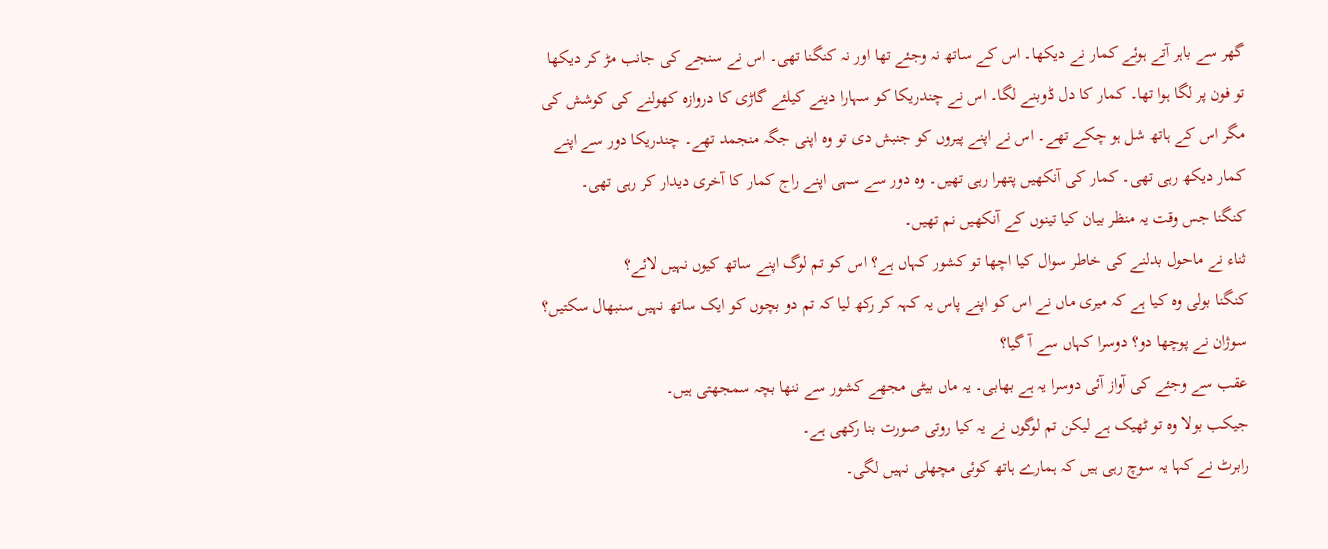گھر سے باہر آتے ہوئے کمار نے دیکھا۔ اس کے ساتھ نہ وجئے تھا اور نہ کنگنا تھی۔ اس نے سنجے کی جانب مڑ کر دیکھا تو فون پر لگا ہوا تھا۔ کمار کا دل ڈوبنے لگا۔ اس نے چندریکا کو سہارا دینے کیلئے گاڑی کا دروازہ کھولنے کی کوشش کی مگر اس کے ہاتھ شل ہو چکے تھے۔ اس نے اپنے پیروں کو جنبش دی تو وہ اپنی جگہ منجمد تھے۔ چندریکا دور سے اپنے کمار دیکھ رہی تھی۔ کمار کی آنکھیں پتھرا رہی تھیں۔ وہ دور سے سہی اپنے راج کمار کا آخری دیدار کر رہی تھی۔
کنگنا جس وقت یہ منظر بیان کیا تینوں کے آنکھیں نم تھیں۔
ثناء نے ماحول بدلنے کی خاطر سوال کیا اچھا تو کشور کہاں ہے؟ اس کو تم لوگ اپنے ساتھ کیوں نہیں لائے؟
کنگنا بولی وہ کیا ہے کہ میری ماں نے اس کو اپنے پاس یہ کہہ کر رکھ لیا کہ تم دو بچوں کو ایک ساتھ نہیں سنبھال سکتیں؟
سوژان نے پوچھا دو؟ دوسرا کہاں سے آ گیا؟
عقب سے وجئے کی آواز آئی دوسرا یہ ہے بھابی۔ یہ ماں بیٹی مجھے کشور سے ننھا بچہ سمجھتی ہیں۔
جیکب بولا وہ تو ٹھیک ہے لیکن تم لوگوں نے یہ کیا روتی صورت بنا رکھی ہے۔
رابرٹ نے کہا یہ سوچ رہی ہیں کہ ہمارے ہاتھ کوئی مچھلی نہیں لگی۔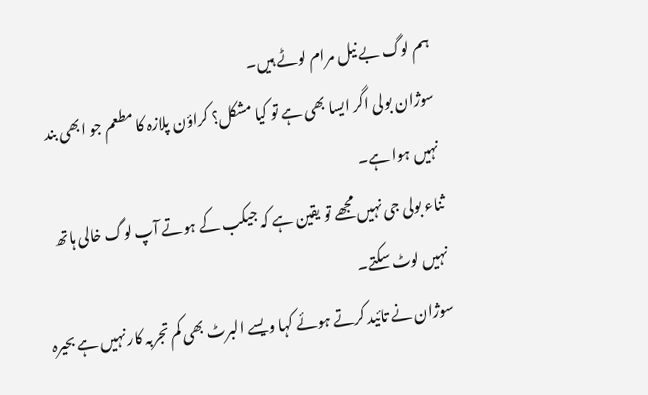ہم لوگ بے نیل مرام لوٹے ہیں۔
سوژان بولی اگر ایسا بھی ہے تو کیا مشکل؟ کراؤن پلازہ کا مطعم جو ابھی بند نہیں ہوا ہے۔
ثناء بولی جی نہیں مجھے تو یقین ہے کہ جیکب کے ہوتے آپ لوگ خالی ہاتھ نہیں لوٹ سکتے۔
سوژان نے تائید کرتے ہوئے کہا ویسے البرٹ بھی کم تجربہ کار نہیں ہے بحیرہ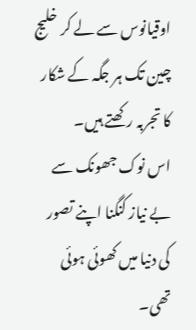اوقیانوس سے لے کر خلیج چین تک ہر جگہ کے شکار کا تجربہ رکھتے ہیں۔
اس نوک جھونک سے بے نیاز کنگنا اپنے تصور کی دنیا میں کھوئی ہوئی تھی۔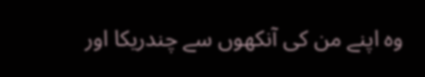وہ اپنے من کی آنکھوں سے چندریکا اور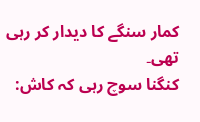کمار سنگے کا دیدار کر رہی تھی۔
کنگنا سوچ رہی کہ کاش: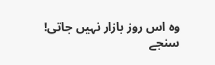وہ اس روز بازار نہیں جاتی!
سنجے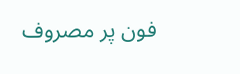فون پر مصروف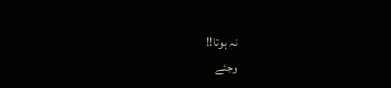نہ ہوتا!!
وجئے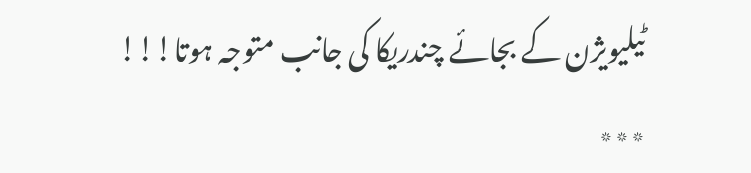ٹیلیویژن کے بجائے چندریکا کی جانب متوجہ ہوتا!!!
٭٭٭